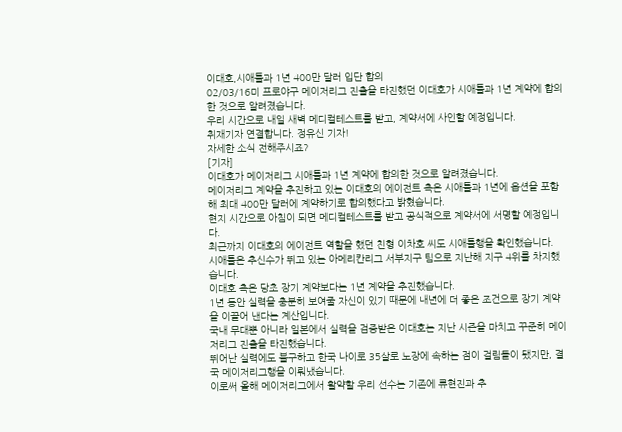이대호,시애틀과 1년 400만 달러 입단 합의
02/03/16미 프로야구 메이저리그 진출을 타진했던 이대호가 시애틀과 1년 계약에 합의한 것으로 알려졌습니다.
우리 시간으로 내일 새벽 메디컬테스트를 받고, 계약서에 사인할 예정입니다.
취재기자 연결합니다. 정유신 기자!
자세한 소식 전해주시죠?
[기자]
이대호가 메이저리그 시애틀과 1년 계약에 합의한 것으로 알려졌습니다.
메이저리그 계약을 추진하고 있는 이대호의 에이전트 측은 시애틀과 1년에 옵션을 포함해 최대 400만 달러에 계약하기로 합의했다고 밝혔습니다.
현지 시간으로 아침이 되면 메디컬테스트를 받고 공식적으로 계약서에 서명할 예정입니다.
최근까지 이대호의 에이전트 역할을 했던 친형 이차호 씨도 시애틀행을 확인했습니다.
시애틀은 추신수가 뛰고 있는 아메리칸리그 서부지구 팀으로 지난해 지구 4위를 차지했습니다.
이대호 측은 당초 장기 계약보다는 1년 계약을 추진했습니다.
1년 동안 실력을 충분히 보여줄 자신이 있기 때문에 내년에 더 좋은 조건으로 장기 계약을 이끌어 낸다는 계산입니다.
국내 무대뿐 아니라 일본에서 실력을 검증받은 이대호는 지난 시즌을 마치고 꾸준히 메이저리그 진출을 타진했습니다.
뛰어난 실력에도 불구하고 한국 나이로 35살로 노장에 속하는 점이 걸림돌이 됐지만, 결국 메이저리그행을 이뤄냈습니다.
이로써 올해 메이저리그에서 활약할 우리 선수는 기존에 류현진과 추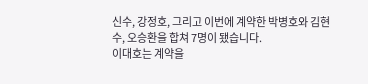신수, 강정호, 그리고 이번에 계약한 박병호와 김현수, 오승환을 합쳐 7명이 됐습니다.
이대호는 계약을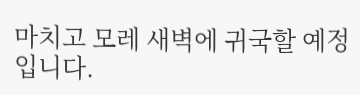마치고 모레 새벽에 귀국할 예정입니다.